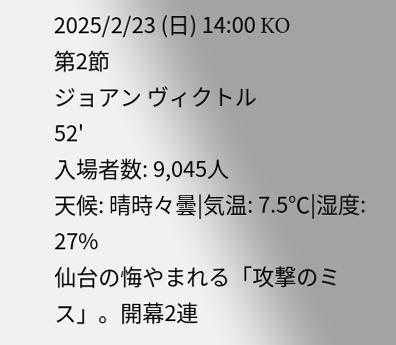2025/2/23 (日) 14:00 KO
第2節
ジョアン ヴィクトル
52'
入場者数: 9,045人
天候: 晴時々曇|気温: 7.5℃|湿度: 27%
仙台の悔やまれる「攻撃のミス」。開幕2連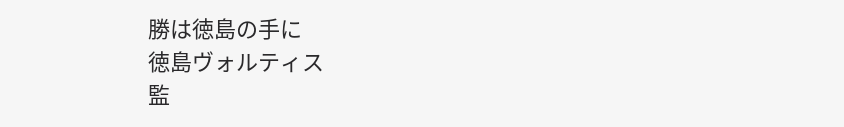勝は徳島の手に
徳島ヴォルティス
監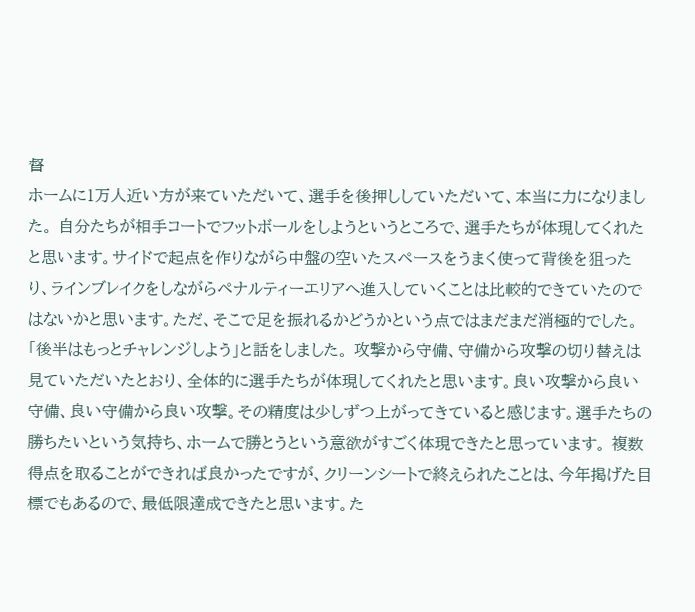督
ホームに1万人近い方が来ていただいて、選手を後押ししていただいて、本当に力になりました。 自分たちが相手コートでフットボールをしようというところで、選手たちが体現してくれたと思います。サイドで起点を作りながら中盤の空いたスペースをうまく使って背後を狙ったり、ラインブレイクをしながらペナルティーエリアへ進入していくことは比較的できていたのではないかと思います。ただ、そこで足を振れるかどうかという点ではまだまだ消極的でした。「後半はもっとチャレンジしよう」と話をしました。 攻撃から守備、守備から攻撃の切り替えは見ていただいたとおり、全体的に選手たちが体現してくれたと思います。良い攻撃から良い守備、良い守備から良い攻撃。その精度は少しずつ上がってきていると感じます。選手たちの勝ちたいという気持ち、ホームで勝とうという意欲がすごく体現できたと思っています。 複数得点を取ることができれば良かったですが、クリーンシートで終えられたことは、今年掲げた目標でもあるので、最低限達成できたと思います。た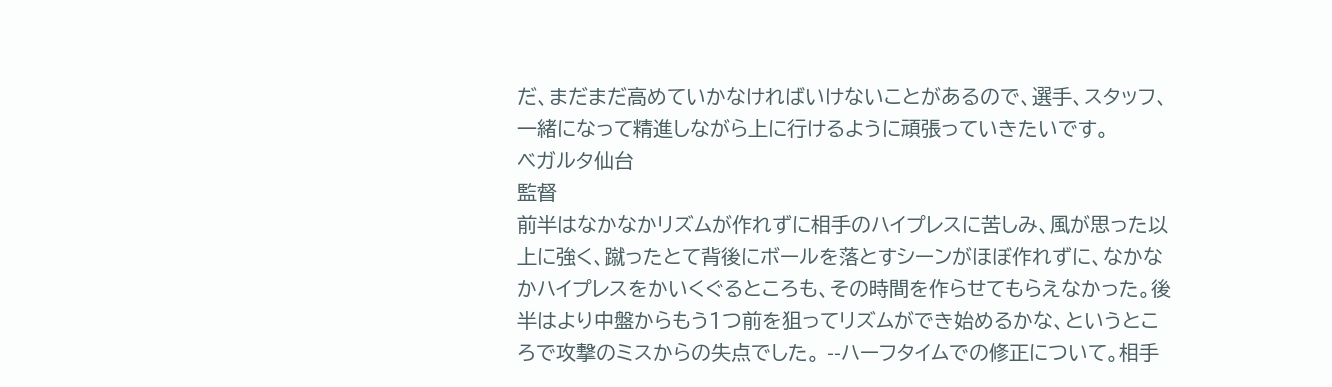だ、まだまだ高めていかなければいけないことがあるので、選手、スタッフ、一緒になって精進しながら上に行けるように頑張っていきたいです。
ベガルタ仙台
監督
前半はなかなかリズムが作れずに相手のハイプレスに苦しみ、風が思った以上に強く、蹴ったとて背後にボールを落とすシーンがほぼ作れずに、なかなかハイプレスをかいくぐるところも、その時間を作らせてもらえなかった。後半はより中盤からもう1つ前を狙ってリズムができ始めるかな、というところで攻撃のミスからの失点でした。 --ハーフタイムでの修正について。相手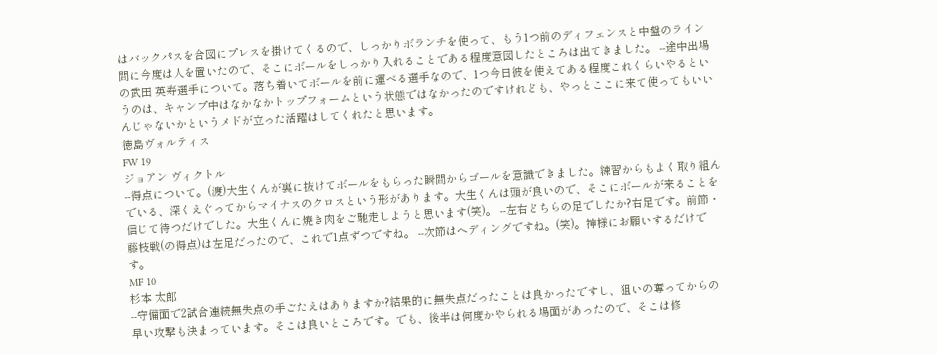はバックパスを合図にプレスを掛けてくるので、しっかりボランチを使って、もう1つ前のディフェンスと中盤のライン間に今度は人を置いたので、そこにボールをしっかり入れることである程度意図したところは出てきました。 --途中出場の武田 英寿選手について。落ち着いてボールを前に運べる選手なので、1つ今日彼を使えてある程度これくらいやるというのは、キャンプ中はなかなかトップフォームという状態ではなかったのですけれども、やっとここに来て使ってもいいんじゃないかというメドが立った活躍はしてくれたと思います。
徳島ヴォルティス
FW 19
ジョアン ヴィクトル
--得点について。(渡)大生くんが裏に抜けてボールをもらった瞬間からゴールを意識できました。練習からもよく取り組んでいる、深くえぐってからマイナスのクロスという形があります。大生くんは頭が良いので、そこにボールが来ることを信じて待つだけでした。大生くんに焼き肉をご馳走しようと思います(笑)。 --左右どちらの足でしたか?右足です。前節・藤枝戦(の得点)は左足だったので、これで1点ずつですね。 --次節はヘディングですね。(笑)。神様にお願いするだけです。
MF 10
杉本 太郎
--守備面で2試合連続無失点の手ごたえはありますか?結果的に無失点だったことは良かったですし、狙いの奪ってからの早い攻撃も決まっています。そこは良いところです。でも、後半は何度かやられる場面があったので、そこは修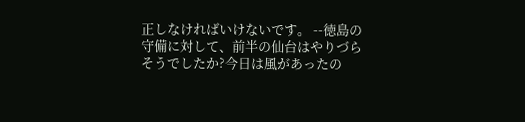正しなければいけないです。 --徳島の守備に対して、前半の仙台はやりづらそうでしたか?今日は風があったの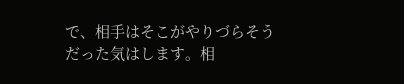で、相手はそこがやりづらそうだった気はします。相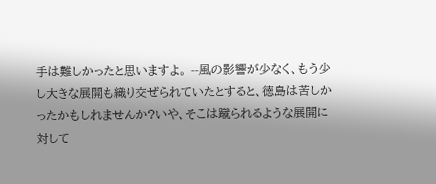手は難しかったと思いますよ。 --風の影響が少なく、もう少し大きな展開も織り交ぜられていたとすると、徳島は苦しかったかもしれませんか?いや、そこは蹴られるような展開に対して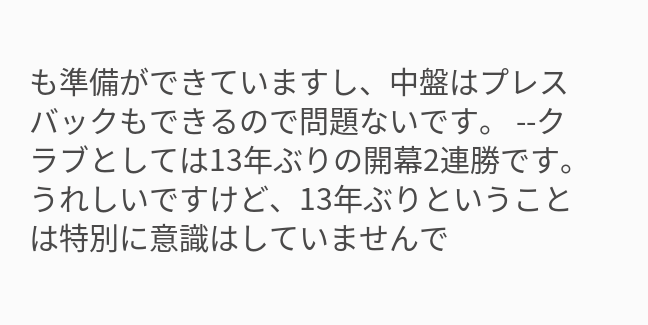も準備ができていますし、中盤はプレスバックもできるので問題ないです。 --クラブとしては13年ぶりの開幕2連勝です。うれしいですけど、13年ぶりということは特別に意識はしていませんで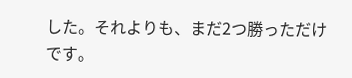した。それよりも、まだ2つ勝っただけです。